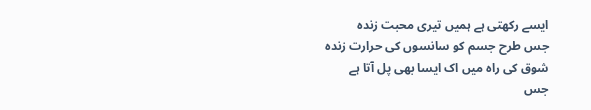ایسے رکھتی ہے ہمیں تیری محبت زندہ
جس طرح جسم کو سانسوں کی حرارت زندہ
شوق کی راہ میں اک ایسا بھی پل آتا ہے
جس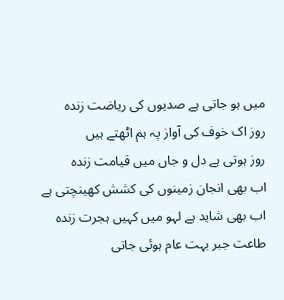میں ہو جاتی ہے صدیوں کی ریاضت زندہ
روز اک خوف کی آواز پہ ہم اٹھتے ہیں
روز ہوتی ہے دل و جاں میں قیامت زندہ
اب بھی انجان زمینوں کی کشش کھینچتی ہے
اب بھی شاید ہے لہو میں کہیں ہجرت زندہ
طاعت جبر بہت عام ہوئی جاتی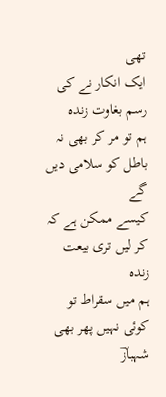تھی
ایک انکار نے کی رسم بغاوت زندہ
ہم تو مر کر بھی نہ باطل کو سلامی دیں گے
کیسے ممکن ہے کہ کر لیں تری بیعت زندہ
ہم میں سقراط تو کوئی نہیں پھر بھی شہبازؔ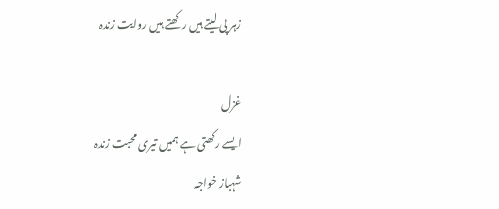زہر پی لیتے ہیں رکھتے ہیں روایت زندہ

غزل
ایسے رکھتی ہے ہمیں تیری محبت زندہ
شہباز خواجہ